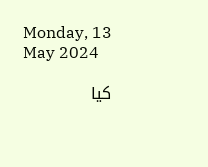Monday, 13 May 2024

کیا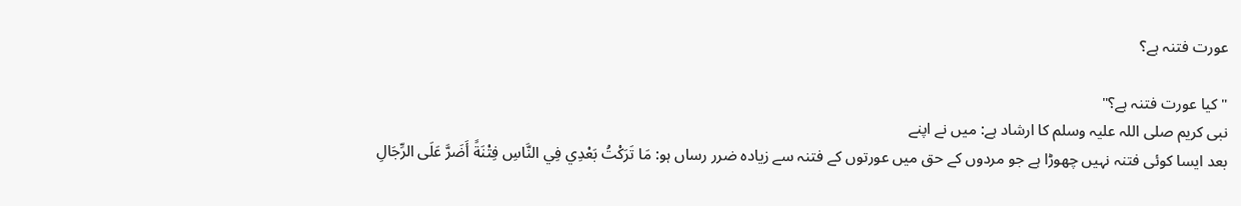عورت فتنہ ہے؟

"کیا عورت فتنہ ہے؟"
نبی کریم صلی اللہ علیہ وسلم کا ارشاد ہے: میں نے اپنے
بعد ایسا کوئی فتنہ نہیں چھوڑا ہے جو مردوں کے حق میں عورتوں کے فتنہ سے زیادہ ضرر رساں ہو: مَا تَرَكْتُ بَعْدِي فِي النَّاسِ فِتْنَةً أَضَرَّ عَلَى الرِّجَالِ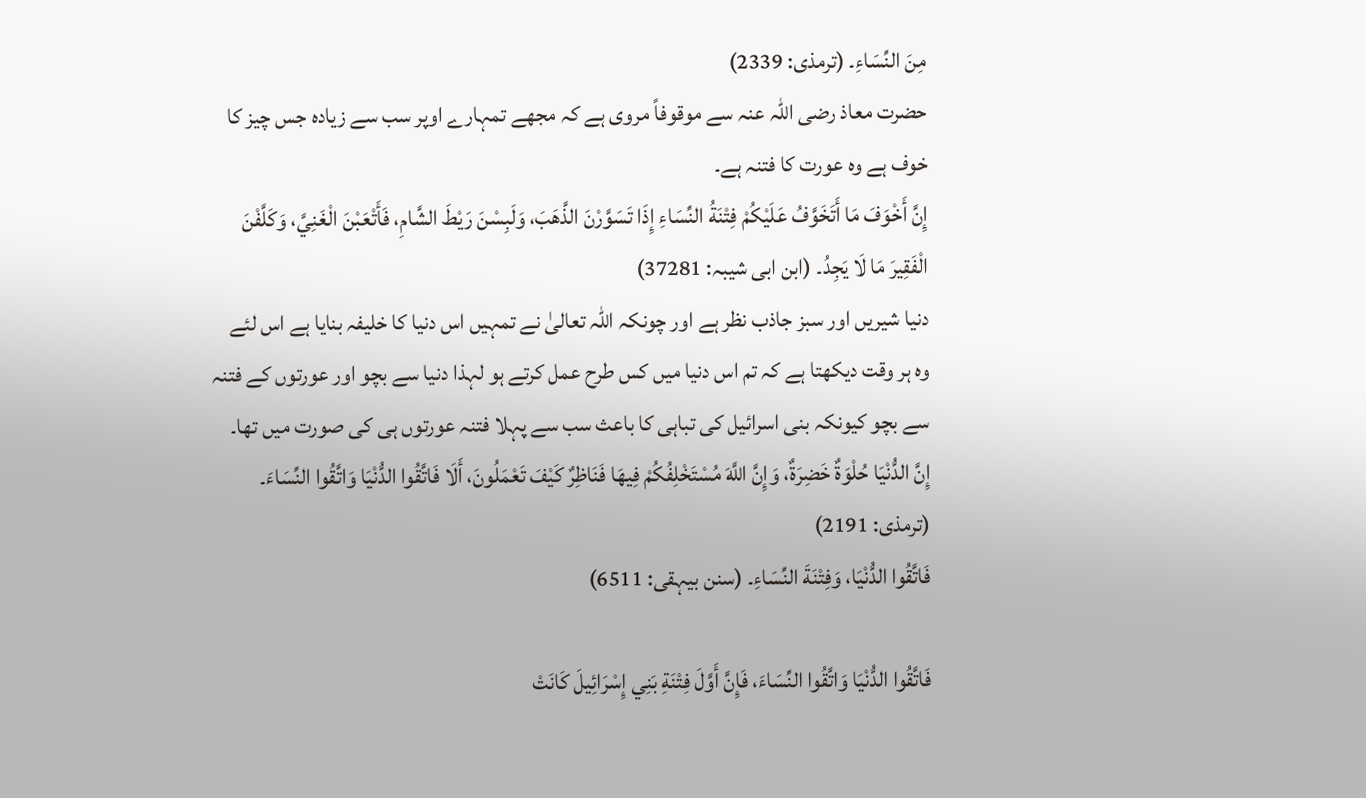مِنَ النِّسَاءِ۔ (ترمذی: 2339)
حضرت معاذ رضی اللہ عنہ سے موقوفاً مروی ہے کہ مجھے تمہارے اوپر سب سے زیادہ جس چیز کا خوف ہے وہ عورت کا فتنہ ہے۔
إِنَّ أَخْوَفَ مَا أَتَخَوَّفُ عَلَيْكُمْ فِتْنَةُ النِّسَاءِ إِذَا تَسَوَّرْنَ الذَّهَبَ، وَلَبِسْنَ رَيْطَ الشَّامِ، فَأَتْعَبْنَ الْغَنِيَّ، وَكَلَّفْنَ الْفَقِيرَ مَا لَا يَجِدُ۔ (ابن ابی شیبہ: 37281)
دنیا شیریں اور سبز جاذب نظر ہے اور چونکہ اللہ تعالیٰ نے تمہیں اس دنیا کا خلیفہ بنایا ہے اس لئے وہ ہر وقت دیکھتا ہے کہ تم اس دنیا میں کس طرح عمل کرتے ہو لہذا دنیا سے بچو اور عورتوں کے فتنہ سے بچو کیونکہ بنی اسرائیل کی تباہی کا باعث سب سے پہلا فتنہ عورتوں ہی کی صورت میں تھا۔
إِنَّ الدُّنْيَا حُلْوَةٌ خَضِرَةٌ، وَإِنَّ اللَّهَ مُسْتَخْلِفُكُمْ فِيهَا فَنَاظِرٌ كَيْفَ تَعْمَلُونَ، أَلَا فَاتَّقُوا الدُّنْيَا وَاتَّقُوا النِّسَاءَ۔ (ترمذی: 2191)
فَاتَّقُوا الدُّنْيَا، وَفِتْنَةَ النِّسَاءِ۔ (سنن بیہقی: 6511)

فَاتَّقُوا الدُّنْيَا وَاتَّقُوا النِّسَاءَ، فَإِنَّ أَوَّلَ فِتْنَةِ بَنِي إِسْرَائِيلَ كَانَتْ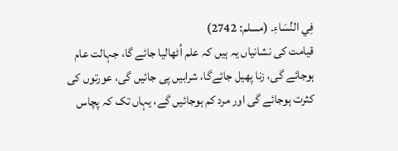فِي النِّسَاءِ۔ (مسلم: 2742)
قیامت کی نشانیاں یہ ہیں کہ علم اُٹھالیا جائے گا، جہالت عام ہوجائے گی، زنا پھیل جائےگا، شرابیں پی جائیں گی، عورتوں کی کثرت ہوجائے گی اور مرد کم ہوجائیں گے، یہاں تک کہ پچاس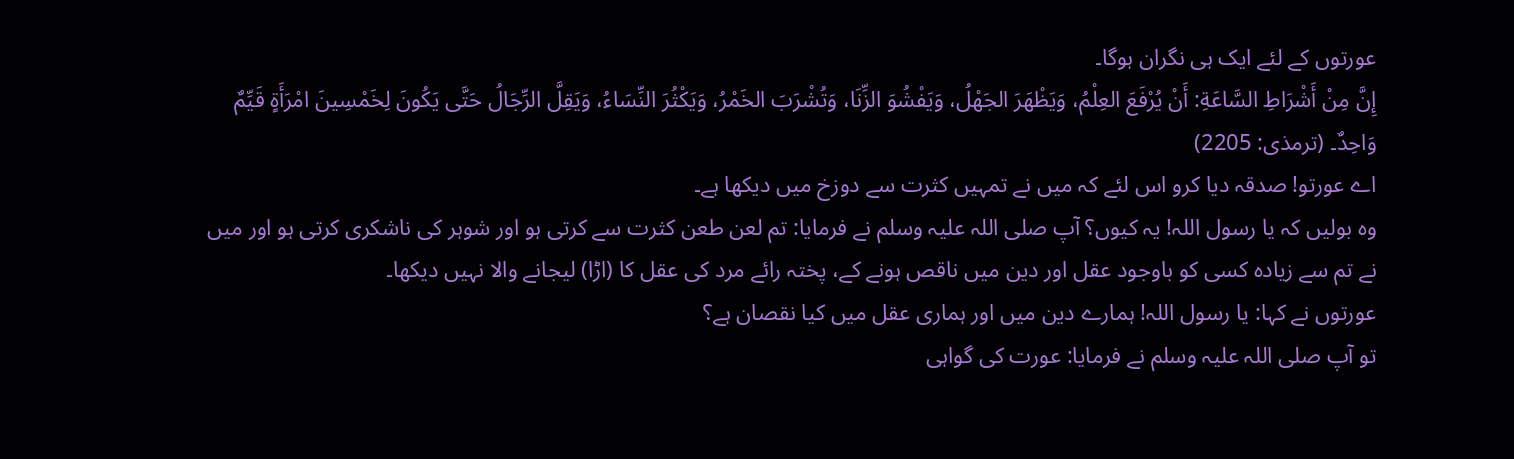عورتوں کے لئے ایک ہی نگران ہوگا۔
إِنَّ مِنْ أَشْرَاطِ السَّاعَةِ: أَنْ يُرْفَعَ العِلْمُ، وَيَظْهَرَ الجَهْلُ، وَيَفْشُوَ الزِّنَا، وَتُشْرَبَ الخَمْرُ، وَيَكْثُرَ النِّسَاءُ، وَيَقِلَّ الرِّجَالُ حَتَّى يَكُونَ لِخَمْسِينَ امْرَأَةٍ قَيِّمٌ وَاحِدٌ۔ (ترمذی: 2205)
اے عورتو! صدقہ دیا کرو اس لئے کہ میں نے تمہیں کثرت سے دوزخ میں دیکھا ہے۔
وہ بولیں کہ یا رسول اللہ! یہ کیوں؟ آپ صلی اللہ علیہ وسلم نے فرمایا: تم لعن طعن کثرت سے کرتی ہو اور شوہر کی ناشکری کرتی ہو اور میں نے تم سے زیادہ کسی کو باوجود عقل اور دین میں ناقص ہونے کے، پختہ رائے مرد کی عقل کا (اڑا) لیجانے والا نہیں دیکھا۔
عورتوں نے کہا: یا رسول اللہ! ہمارے دین میں اور ہماری عقل میں کیا نقصان ہے؟
تو آپ صلی اللہ علیہ وسلم نے فرمایا: عورت کی گواہی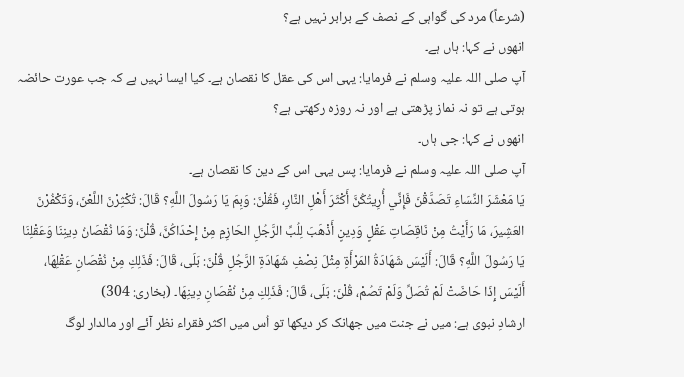(شرعاً) مرد کی گواہی کے نصف کے برابر نہیں ہے؟
انھوں نے کہا: ہاں ہے۔
آپ صلی اللہ علیہ وسلم نے فرمایا: یہی اس کی عقل کا نقصان ہے۔ کیا ایسا نہیں ہے کہ جب عورت حائضہ ہوتی ہے تو نہ نماز پڑھتی ہے اور نہ روزہ رکھتی ہے؟
انھوں نے کہا: جی ہاں۔
آپ صلی اللہ علیہ وسلم نے فرمایا: پس یہی اس کے دین کا نقصان ہے۔
يَا مَعْشَرَ النِّسَاءِ تَصَدَّقْنَ فَإِنِّي أُرِيتُكُنَّ أَكْثَرَ أَهْلِ النَّارِ، فَقُلْنَ: وَبِمَ يَا رَسُولَ اللَّهِ؟ قَالَ: تُكْثِرْنَ اللَّعْنَ، وَتَكْفُرْنَ العَشِيرَ، مَا رَأَيْتُ مِنْ نَاقِصَاتِ عَقْلٍ وَدِينٍ أَذْهَبَ لِلُبِّ الرَّجُلِ الحَازِمِ مِنْ إِحْدَاكُنَّ، قُلْنَ: وَمَا نُقْصَانُ دِينِنَا وَعَقْلِنَا يَا رَسُولَ اللَّهِ؟ قَالَ: أَلَيْسَ شَهَادَةُ المَرْأَةِ مِثْلَ نِصْفِ شَهَادَةِ الرَّجُلِ قُلْنَ: بَلَى، قَالَ: فَذَلِكِ مِنْ نُقْصَانِ عَقْلِهَا، أَلَيْسَ إِذَا حَاضَتْ لَمْ تُصَلِّ وَلَمْ تَصُمْ، قُلْنَ: بَلَى، قَالَ: فَذَلِكِ مِنْ نُقْصَانِ دِينِهَا۔ (بخاری: 304)
ارشادِ نبوی ہے: میں نے جنت میں جھانک کر دیکھا تو اُس میں اکثر فقراء نظر آئے اور مالدار لوگ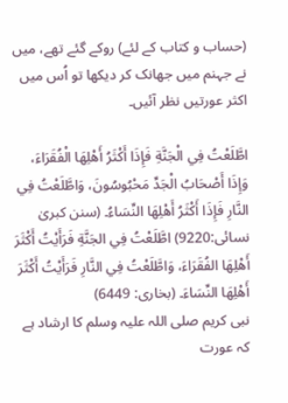(حساب و کتاب کے لئے) روکے گئے تھے، میں نے جہنم میں جھانک کر دیکھا تو اُس میں اکثر عورتیں نظر آئیں۔

اطَّلَعْتُ فِي الْجَنَّةِ فَإِذَا أَكْثَرُ أَهْلِهَا الْفُقَرَاءَ، وَإِذَا أَصْحَابُ الْجَدِّ مَحْبُوسُونَ، وَاطَّلَعْتُ فِي النَّارِ فَإِذَا أَكْثَرُ أَهْلِهَا النِّسَاءُ۔ (سنن کبریٰ نسائی:9220) اطَّلَعْتُ فِي الجَنَّةِ فَرَأَيْتُ أَكْثَرَ أَهْلِهَا الفُقَرَاءَ، وَاطَّلَعْتُ فِي النَّارِ فَرَأَيْتُ أَكْثَرَ أَهْلِهَا النِّسَاءَ۔ (بخاری: 6449)
نبی کریم صلی اللہ علیہ وسلم کا ارشاد ہے کہ عورت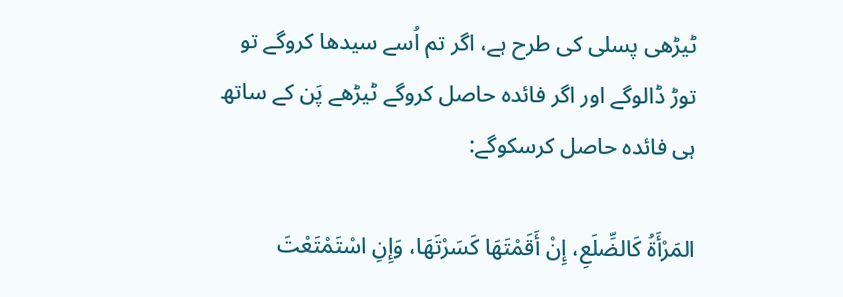ٹیڑھی پسلی کی طرح ہے، اگر تم اُسے سیدھا کروگے تو توڑ ڈالوگے اور اگر فائدہ حاصل کروگے ٹیڑھے پَن کے ساتھ ہی فائدہ حاصل کرسکوگے:

المَرْأَةُ كَالضِّلَعِ، إِنْ أَقَمْتَهَا كَسَرْتَهَا، وَإِنِ اسْتَمْتَعْتَ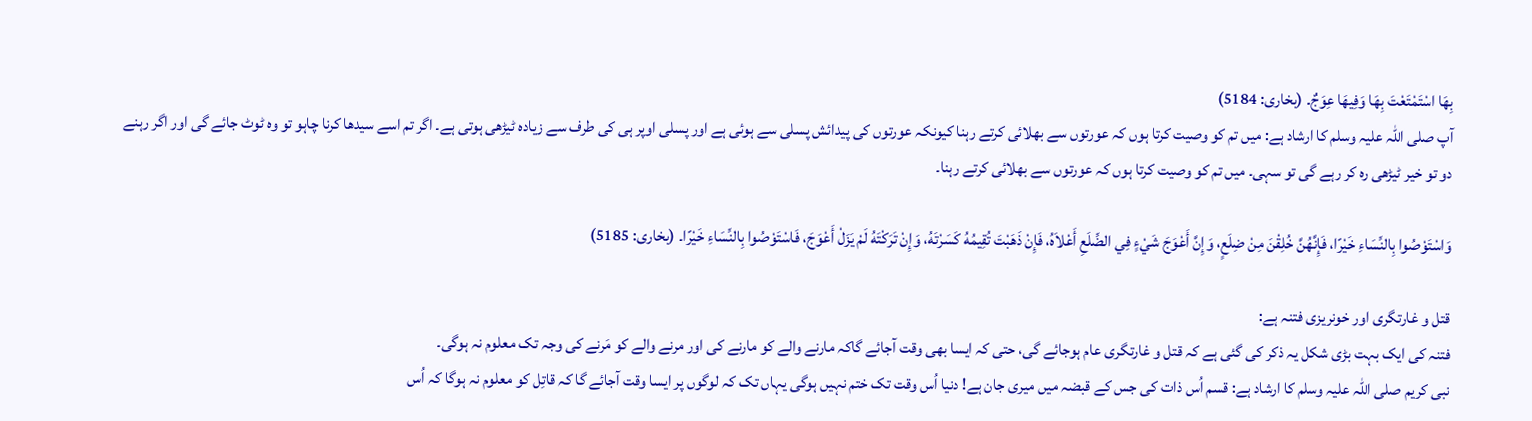بِهَا اسْتَمْتَعْتَ بِهَا وَفِيهَا عِوَجٌ۔ (بخاری: 5184)
آپ صلی اللہ علیہ وسلم کا ارشاد ہے: میں تم کو وصیت کرتا ہوں کہ عورتوں سے بھلائی کرتے رہنا کیونکہ عورتوں کی پیدائش پسلی سے ہوئی ہے اور پسلی اوپر ہی کی طرف سے زیادہ ٹیڑھی ہوتی ہے۔ اگر تم اسے سیدھا کرنا چاہو تو وہ ٹوٹ جائے گی اور اگر رہنے دو تو خیر ٹیڑھی رہ کر رہے گی تو سہی۔ میں تم کو وصیت کرتا ہوں کہ عورتوں سے بھلائی کرتے رہنا۔

وَاسْتَوْصُوا بِالنِّسَاءِ خَيْرًا، فَإِنَّهُنَّ خُلِقْنَ مِنْ ضِلَعٍ، وَإِنَّ أَعْوَجَ شَيْءٍ فِي الضِّلَعِ أَعْلاَهُ، فَإِنْ ذَهَبْتَ تُقِيمُهُ كَسَرْتَهُ، وَإِنْ تَرَكْتَهُ لَمْ يَزَلْ أَعْوَجَ، فَاسْتَوْصُوا بِالنِّسَاءِ خَيْرًا۔ (بخاری: 5185)

قتل و غارتگری اور خونریزی فتنہ ہے:
فتنہ کی ایک بہت بڑی شکل یہ ذکر کی گئی ہے کہ قتل و غارتگری عام ہوجائے گی، حتی کہ ایسا بھی وقت آجائے گاکہ مارنے والے کو مارنے کی اور مرنے والے کو مَرنے کی وجہ تک معلوم نہ ہوگی۔
نبی کریم صلی اللہ علیہ وسلم کا ارشاد ہے: قسم اُس ذات کی جس کے قبضہ میں میری جان ہے! دنیا اُس وقت تک ختم نہیں ہوگی یہاں تک کہ لوگوں پر ایسا وقت آجائے گا کہ قاتِل کو معلوم نہ ہوگا کہ اُس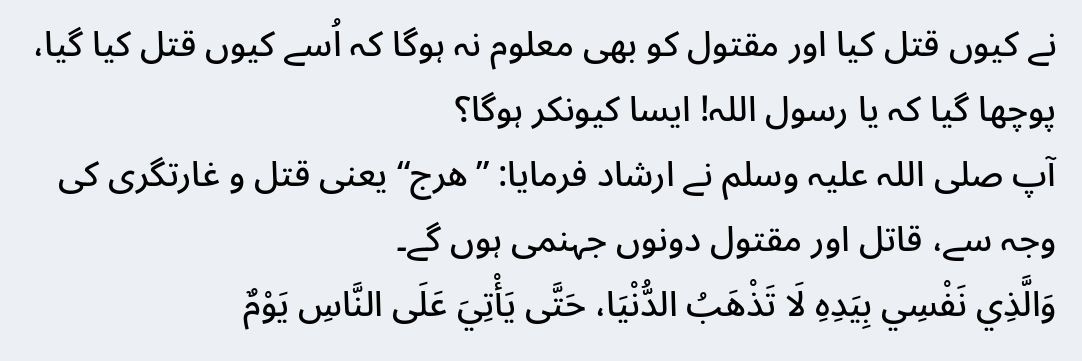نے کیوں قتل کیا اور مقتول کو بھی معلوم نہ ہوگا کہ اُسے کیوں قتل کیا گیا، پوچھا گیا کہ یا رسول اللہ! ایسا کیونکر ہوگا؟
آپ صلی اللہ علیہ وسلم نے ارشاد فرمایا: ”ھرج“ یعنی قتل و غارتگری کی وجہ سے، قاتل اور مقتول دونوں جہنمی ہوں گے۔
وَالَّذِي نَفْسِي بِيَدِهِ لَا تَذْهَبُ الدُّنْيَا، حَتَّى يَأْتِيَ عَلَى النَّاسِ يَوْمٌ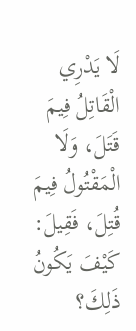لَا يَدْرِي الْقَاتِلُ فِيمَ قَتَلَ، وَلَا الْمَقْتُولُ فِيمَ قُتِلَ، فَقِيلَ: كَيْفَ يَكُونُ ذَلِكَ؟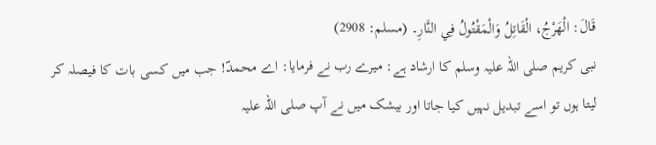قَالَ: الْهَرْجُ، الْقَاتِلُ وَالْمَقْتُولُ فِي النَّارِ۔ (مسلم: 2908)
نبی کریم صلی اللہ علیہ وسلم کا ارشاد ہے: میرے رب نے فرمایا: اے محمدؐ! جب میں کسی بات کا فیصلہ کر لیتا ہوں تو اسے تبدیل نہیں کیا جاتا اور بیشک میں نے آپ صلی اللہ علیہ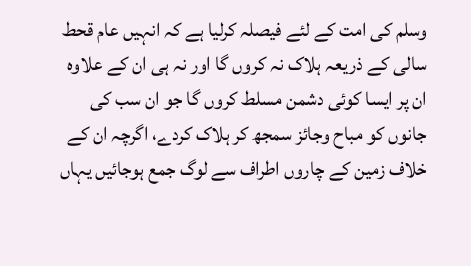وسلم کی امت کے لئے فیصلہ کرلیا ہے کہ انہیں عام قحط سالی کے ذریعہ ہلاک نہ کروں گا اور نہ ہی ان کے علاوہ ان پر ایسا کوئی دشمن مسلط کروں گا جو ان سب کی جانوں کو مباح وجائز سمجھ کر ہلاک کردے، اگرچہ ان کے خلاف زمین کے چاروں اطراف سے لوگ جمع ہوجائیں یہاں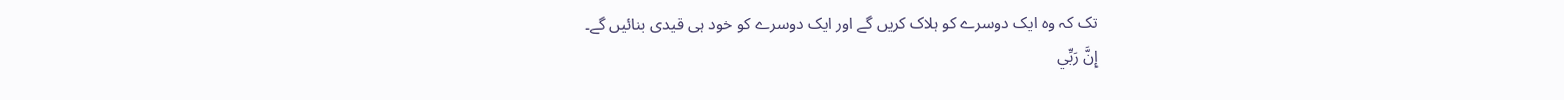تک کہ وہ ایک دوسرے کو ہلاک کریں گے اور ایک دوسرے کو خود ہی قیدی بنائیں گے۔
إِنَّ رَبِّي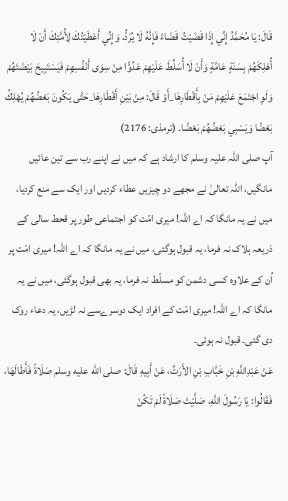قَالَ: يَا مُحَمَّدُ إِنِّي إِذَا قَضَيْتُ قَضَاءً فَإِنَّهُ لَا يُرَدُّ، وَإِنِّي أَعْطَيْتُكَ لِأُمَّتِكَ أَنْ لَا أُهْلِكَهُمْ بِسَنَةٍ عَامَّةٍ وَأَنْ لَا أُسَلِّطَ عَلَيْهِمْ عَدُوًّا مِنْ سِوَى أَنْفُسِهِمْ فَيَسْتَبِيحَ بَيْضَتَهُمْ وَلَوِ اجْتَمَعَ عَلَيْهِمْ مَنْ بِأَقْطَارِهَا_أَوْ قَالَ: مِنْ بَيْنِ أَقْطَارِهَا_حَتَّى يَكُونَ بَعْضُهُمْ يُهْلِكُ بَعْضًا وَيَسْبِي بَعْضُهُمْ بَعْضًا۔ (ترمذی: 2176)
آپ صلی اللہ علیہ وسلم کا ارشاد ہے کہ میں نے اپنے رب سے تین عائیں مانگیں، اللہ تعالیٰ نے مجھے دو چیزیں عطاء کردیں اور ایک سے منع کردیا، میں نے یہ مانگا کہ اے اللہ! میری امّت کو اجتماعی طور پر قحط سالی کے ذریعہ ہلاک نہ فرما، یہ قبول ہوگئی، میں نے یہ مانگا کہ اے اللہ! میری امّت پر اُن کے علاوہ کسی دشمن کو مسلّط نہ فرما، یہ بھی قبول ہوگئی، میں نے یہ مانگا کہ اے اللہ! میری امّت کے افراد ایک دوسرےسے نہ لڑیں، یہ دعاء روک دی گئی۔ قبول نہ ہوئی۔
عَنْ عَبْدِاللَّهِ بْنِ خَبَّابِ بْنِ الأَرَتِّ، عَنْ أَبِيهِ قَالَ: صلى الله عليه وسلم صَلَاةً فَأَطَالَهَا، فَقَالُوا: يَا رَسُولَ اللَّهِ، صَلَّيْتَ صَلَاةً لَمْ تَكُنْ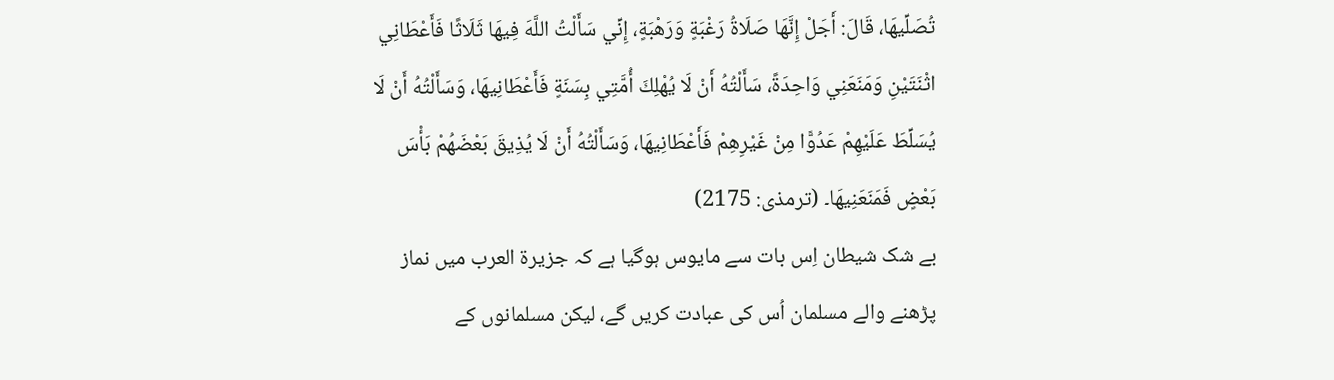تُصَلِّيهَا، قَالَ: أَجَلْ إِنَّهَا صَلَاةُ رَغْبَةٍ وَرَهْبَةٍ، إِنِّي سَأَلْتُ اللَّهَ فِيهَا ثَلَاثًا فَأَعْطَانِي اثْنَتَيْنِ وَمَنَعَنِي وَاحِدَةً، سَأَلْتُهُ أَنْ لَا يُهْلِكَ أُمَّتِي بِسَنَةٍ فَأَعْطَانِيهَا، وَسَأَلْتُهُ أَنْ لَا يُسَلِّطَ عَلَيْهِمْ عَدُوًّا مِنْ غَيْرِهِمْ فَأَعْطَانِيهَا، وَسَأَلْتُهُ أَنْ لَا يُذِيقَ بَعْضَهُمْ بَأْسَ بَعْضٍ فَمَنَعَنِيهَا۔ (ترمذی: 2175)
بے شک شیطان اِس بات سے مایوس ہوگیا ہے کہ جزیرۃ العرب میں نماز پڑھنے والے مسلمان اُس کی عبادت کریں گے، لیکن مسلمانوں کے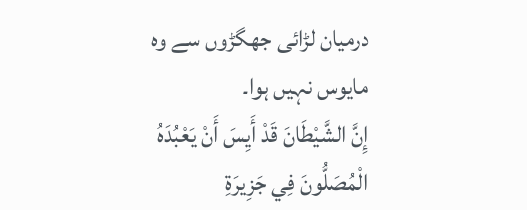درمیان لڑائی جھگڑوں سے وہ مایوس نہیں ہوا۔
إِنَّ الشَّيْطَانَ قَدْ أَيِسَ أَنْ يَعْبُدَهُ الْمُصَلُّونَ فِي جَزِيرَةِ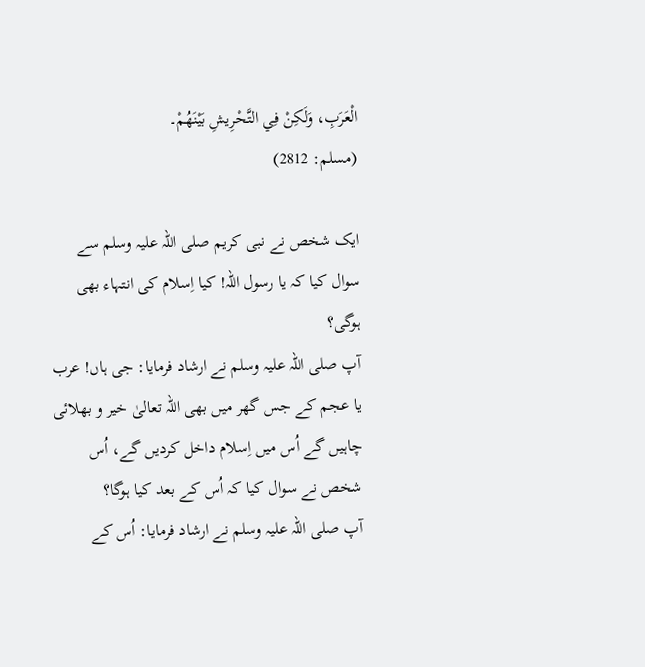الْعَرَبِ، وَلَكِنْ فِي التَّحْرِيشِ بَيْنَهُمْ۔
(مسلم: 2812)

ایک شخص نے نبی کریم صلی اللہ علیہ وسلم سے سوال کیا کہ یا رسول اللہ! کیا اِسلام کی انتہاء بھی ہوگی؟
آپ صلی اللہ علیہ وسلم نے ارشاد فرمایا: جی ہاں! عرب یا عجم کے جس گھر میں بھی اللہ تعالیٰ خیر و بھلائی چاہیں گے اُس میں اِسلام داخل کردیں گے، اُس شخص نے سوال کیا کہ اُس کے بعد کیا ہوگا؟
آپ صلی اللہ علیہ وسلم نے ارشاد فرمایا: اُس کے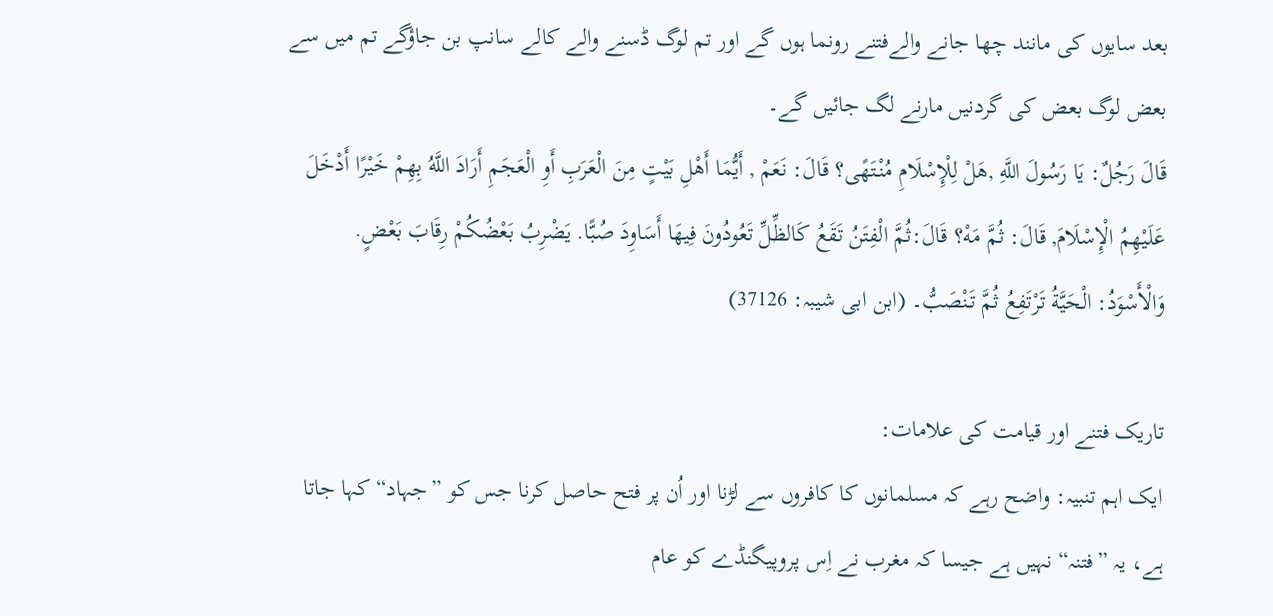بعد سایوں کی مانند چھا جانے والےفتنے رونما ہوں گے اور تم لوگ ڈسنے والے کالے سانپ بن جاؤگے تم میں سے بعض لوگ بعض کی گردنیں مارنے لگ جائیں گے۔
قَالَ رَجُلٌ: يَا رَسُولَ اللَّهِ ,هَلْ لِلْإِسْلَامِ مُنْتَهًى؟ قَالَ: نَعَمْ , أَيُّمَا أَهْلِ بَيْتٍ مِنَ الْعَرَبِ أَوِ الْعَجَمِ أَرَادَ اللَّهُ بِهِمْ خَيْرًا أَدْخَلَ عَلَيْهِمُ الْإِسْلَامَ, قَالَ: ثُمَّ مَهْ؟ قَالَ:ثُمَّ الْفِتَنُ تَقَعُ كَالظِّلِّ تَعُودُونَ فِيهَا أَسَاوِدَ صُبًّا. يَضْرِبُ بَعْضُكُمْ رِقَابَ بَعْضٍ. وَالْأَسْوَدُ: الْحَيَّةُ تَرْتَفِعُ ثُمَّ تَنْصَبُّ۔ (ابن ابی شیبہ: 37126)

تاریک فتنے اور قیامت کی علامات:
ایک اہم تنبیہ: واضح رہے کہ مسلمانوں کا کافروں سے لڑنا اور اُن پر فتح حاصل کرنا جس کو ”جہاد“ کہا جاتا ہے، یہ ”فتنہ“ نہیں ہے جیسا کہ مغرب نے اِس پروپیگنڈے کو عام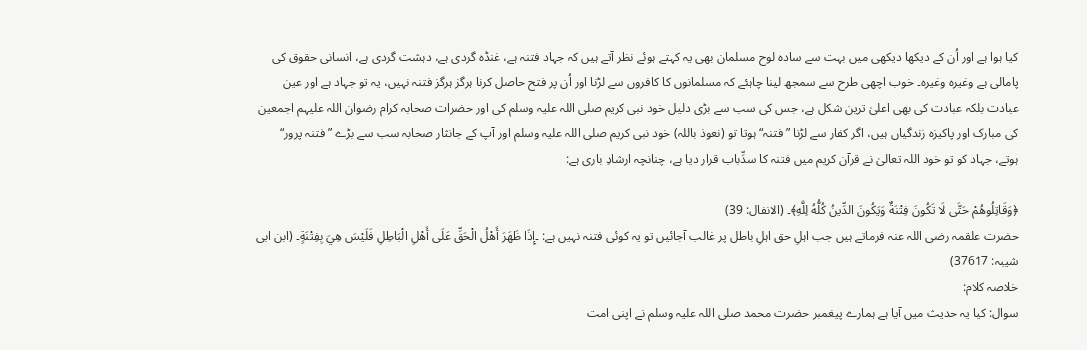کیا ہوا ہے اور اُن کے دیکھا دیکھی میں بہت سے سادہ لوح مسلمان بھی یہ کہتے ہوئے نظر آتے ہیں کہ جہاد فتنہ ہے، غنڈہ گردی ہے، دہشت گردی ہے، انسانی حقوق کی پامالی ہے وغیرہ وغیرہ۔ خوب اچھی طرح سے سمجھ لینا چاہئے کہ مسلمانوں کا کافروں سے لڑنا اور اُن پر فتح حاصل کرنا ہرگز ہرگز فتنہ نہیں، یہ تو جہاد ہے اور عین عبادت بلکہ عبادت کی بھی اعلیٰ ترین شکل ہے، جس کی سب سے بڑی دلیل خود نبی کریم صلی اللہ علیہ وسلم کی اور حضرات صحابہ کرام رضوان اللہ علیہم اجمعین کی مبارک اور پاکیزہ زندگیاں ہیں، اگر کفار سے لڑنا ”فتنہ“ ہوتا تو (نعوذ باللہ) خود نبی کریم صلی اللہ علیہ وسلم اور آپ کے جانثار صحابہ سب سے بڑے ”فتنہ پرور“ ہوتے، جہاد کو تو خود اللہ تعالیٰ نے قرآن کریم میں فتنہ کا سدِّباب قرار دیا ہے، چنانچہ ارشادِ باری ہے:

﴿وَقَاتِلُوهُمْ حَتَّى لَا تَكُونَ فِتْنَةٌ وَيَكُونَ الدِّينُ كُلُّهُ لِلَّهِ﴾۔ (الانفال: 39)
حضرت علقمہ رضی اللہ عنہ فرماتے ہیں جب اہلِ حق اہلِ باطل پر غالب آجائیں تو یہ کوئی فتنہ نہیں ہے: ۔إِذَا ظَهَرَ أَهْلُ الْحَقِّ عَلَى أَهْلِ الْبَاطِلِ فَلَيْسَ هِيَ بِفِتْنَةٍ۔ (ابن ابی شیبہ: 37617)
خلاصہ کلام:
سوال: کیا یہ حدیث میں آیا ہے ہمارے پیغمبر حضرت محمد صلی اللہ علیہ وسلم نے اپنی امت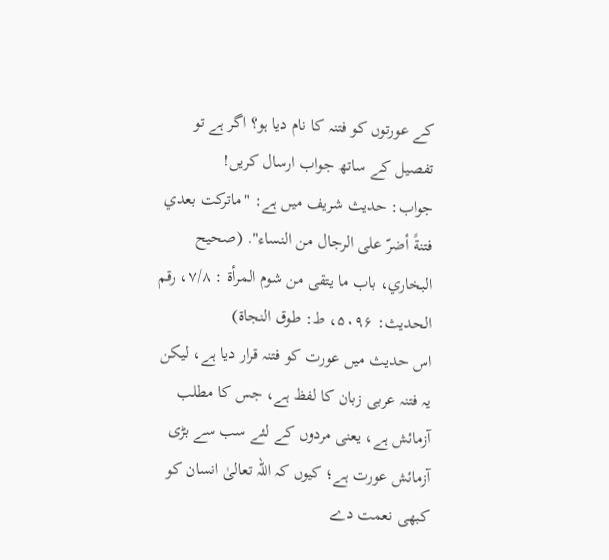کے عورتوں کو فتنہ کا نام دیا ہو؟ اگر ہے تو تفصیل کے ساتھ جواب ارسال کریں!
جواب: حدیث شریف میں ہے: "ماترکت بعدي فتنةً أضرّ علی الرجال من النساء". (صحیح البخاري، باب ما یتقی من شوم المرأة : ۷/۸، رقم الحدیث: ۵۰۹۶، ط: طوق النجاۃ)
اس حدیث میں عورت کو فتنہ قرار دیا ہے، لیکن یہ فتنہ عربی زبان کا لفظ ہے، جس کا مطلب آزمائش ہے، یعنی مردوں کے لئے سب سے بڑی آزمائش عورت ہے؛ کیوں کہ اللہ تعالیٰ انسان کو کبھی نعمت دے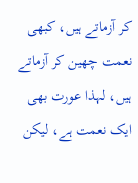کر آزماتے ہیں، کبھی نعمت چھین کر آزماتے ہیں، لہذا عورت بھی ایک نعمت ہے، لیکن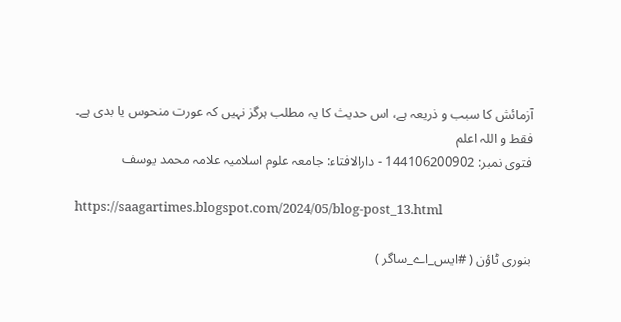آزمائش کا سبب و ذریعہ ہے، اس حدیث کا یہ مطلب ہرگز نہیں کہ عورت منحوس یا بدی ہے۔
فقط و اللہ اعلم
فتوی نمبر: 144106200902 - دارالافتاء: جامعہ علوم اسلامیہ علامہ محمد یوسف

https://saagartimes.blogspot.com/2024/05/blog-post_13.html

بنوری ٹاؤن ( #ایس_اے_ساگر )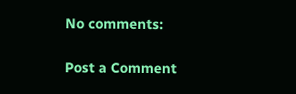No comments:

Post a Comment